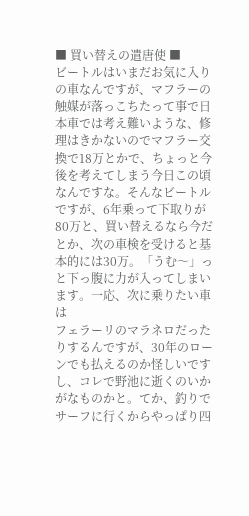■ 買い替えの遣唐使 ■
ビートルはいまだお気に入りの車なんですが、マフラーの触媒が落っこちたって事で日本車では考え難いような、修理はきかないのでマフラー交換で18万とかで、ちょっと今後を考えてしまう今日この頃なんですな。そんなビートルですが、6年乗って下取りが80万と、買い替えるなら今だとか、次の車検を受けると基本的には30万。「うむ〜」っと下っ腹に力が入ってしまいます。一応、次に乗りたい車は
フェラーリのマラネロだったりするんですが、30年のローンでも払えるのか怪しいですし、コレで野池に逝くのいかがなものかと。てか、釣りでサーフに行くからやっぱり四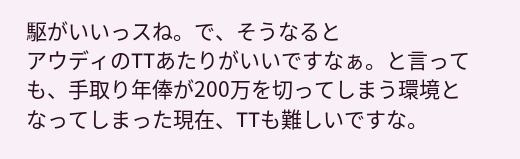駆がいいっスね。で、そうなると
アウディのTTあたりがいいですなぁ。と言っても、手取り年俸が200万を切ってしまう環境となってしまった現在、TTも難しいですな。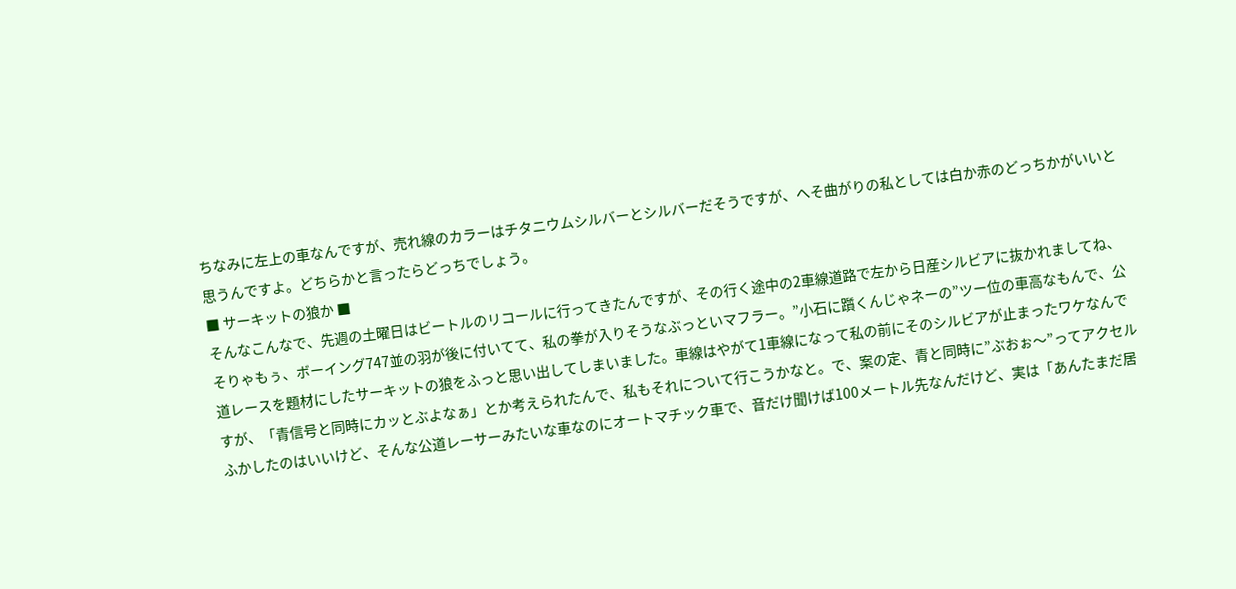ちなみに左上の車なんですが、売れ線のカラーはチタニウムシルバーとシルバーだそうですが、へそ曲がりの私としては白か赤のどっちかがいいと思うんですよ。どちらかと言ったらどっちでしょう。
■ サーキットの狼か ■
そんなこんなで、先週の土曜日はビートルのリコールに行ってきたんですが、その行く途中の2車線道路で左から日産シルビアに抜かれましてね、そりゃもぅ、ボーイング747並の羽が後に付いてて、私の拳が入りそうなぶっといマフラー。”小石に躓くんじゃネーの”ツー位の車高なもんで、公道レースを題材にしたサーキットの狼をふっと思い出してしまいました。車線はやがて1車線になって私の前にそのシルビアが止まったワケなんですが、「青信号と同時にカッとぶよなぁ」とか考えられたんで、私もそれについて行こうかなと。で、案の定、青と同時に”ぶおぉ〜”ってアクセルふかしたのはいいけど、そんな公道レーサーみたいな車なのにオートマチック車で、音だけ聞けば100メートル先なんだけど、実は「あんたまだ居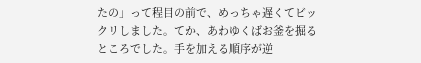たの」って程目の前で、めっちゃ遅くてビックリしました。てか、あわゆくばお釜を掘るところでした。手を加える順序が逆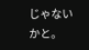じゃないかと。